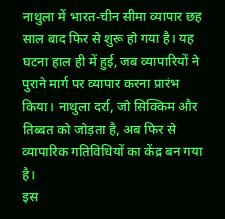नाथुला में भारत-चीन सीमा व्यापार छह साल बाद फिर से शुरू हो गया है। यह घटना हाल ही में हुई, जब व्यापारियों ने पुराने मार्ग पर व्यापार करना प्रारंभ किया। नाथुला दर्रा, जो सिक्किम और तिब्बत को जोड़ता है, अब फिर से व्यापारिक गतिविधियों का केंद्र बन गया है।
इस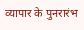व्यापार के पुनरारंभ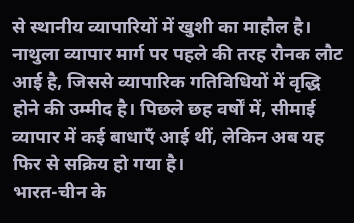से स्थानीय व्यापारियों में खुशी का माहौल है। नाथुला व्यापार मार्ग पर पहले की तरह रौनक लौट आई है, जिससे व्यापारिक गतिविधियों में वृद्धि होने की उम्मीद है। पिछले छह वर्षों में, सीमाई व्यापार में कई बाधाएँ आई थीं, लेकिन अब यह फिर से सक्रिय हो गया है।
भारत-चीन के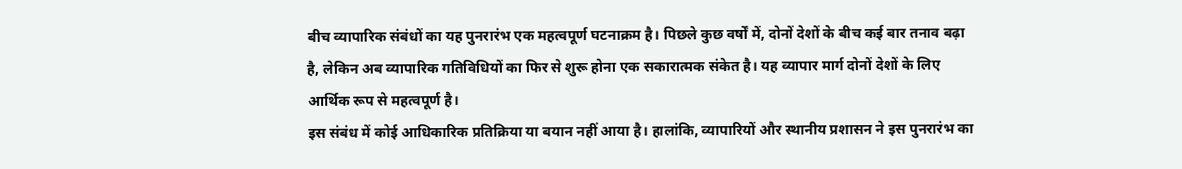बीच व्यापारिक संबंधों का यह पुनरारंभ एक महत्वपूर्ण घटनाक्रम है। पिछले कुछ वर्षों में, दोनों देशों के बीच कई बार तनाव बढ़ा है, लेकिन अब व्यापारिक गतिविधियों का फिर से शुरू होना एक सकारात्मक संकेत है। यह व्यापार मार्ग दोनों देशों के लिए आर्थिक रूप से महत्वपूर्ण है।
इस संबंध में कोई आधिकारिक प्रतिक्रिया या बयान नहीं आया है। हालांकि, व्यापारियों और स्थानीय प्रशासन ने इस पुनरारंभ का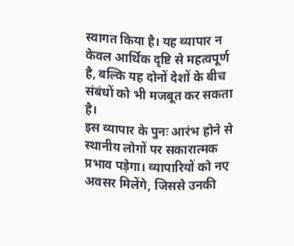स्वागत किया है। यह व्यापार न केवल आर्थिक दृष्टि से महत्वपूर्ण है, बल्कि यह दोनों देशों के बीच संबंधों को भी मजबूत कर सकता है।
इस व्यापार के पुनः आरंभ होने से स्थानीय लोगों पर सकारात्मक प्रभाव पड़ेगा। व्यापारियों को नए अवसर मिलेंगे, जिससे उनकी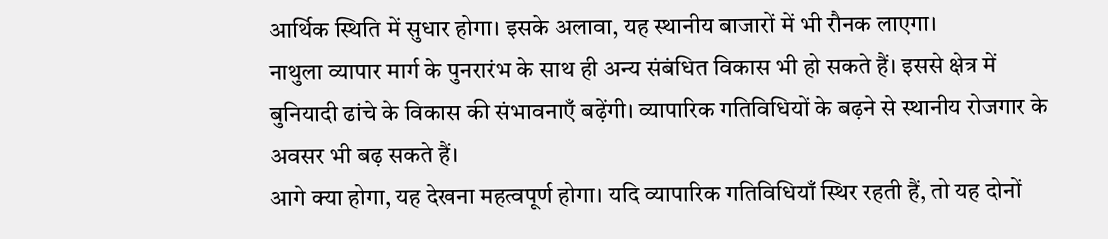आर्थिक स्थिति में सुधार होगा। इसके अलावा, यह स्थानीय बाजारों में भी रौनक लाएगा।
नाथुला व्यापार मार्ग के पुनरारंभ के साथ ही अन्य संबंधित विकास भी हो सकते हैं। इससे क्षेत्र में बुनियादी ढांचे के विकास की संभावनाएँ बढ़ेंगी। व्यापारिक गतिविधियों के बढ़ने से स्थानीय रोजगार के अवसर भी बढ़ सकते हैं।
आगे क्या होगा, यह देखना महत्वपूर्ण होगा। यदि व्यापारिक गतिविधियाँ स्थिर रहती हैं, तो यह दोनों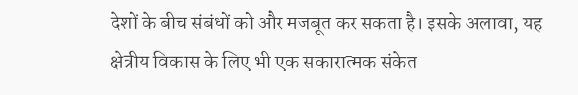देशों के बीच संबंधों को और मजबूत कर सकता है। इसके अलावा, यह क्षेत्रीय विकास के लिए भी एक सकारात्मक संकेत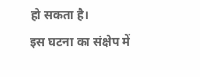हो सकता है।
इस घटना का संक्षेप में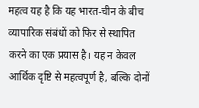महत्व यह है कि यह भारत-चीन के बीच व्यापारिक संबंधों को फिर से स्थापित करने का एक प्रयास है। यह न केवल आर्थिक दृष्टि से महत्वपूर्ण है, बल्कि दोनों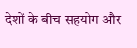देशों के बीच सहयोग और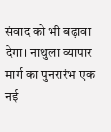संवाद को भी बढ़ावा देगा। नाथुला व्यापार मार्ग का पुनरारंभ एक नई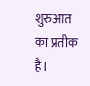शुरुआत का प्रतीक है।